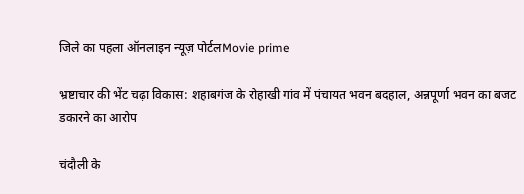जिले का पहला ऑनलाइन न्यूज़ पोर्टलMovie prime

भ्रष्टाचार की भेंट चढ़ा विकास: शहाबगंज के रोहाखी गांव में पंचायत भवन बदहाल, अन्नपूर्णा भवन का बजट डकारने का आरोप

चंदौली के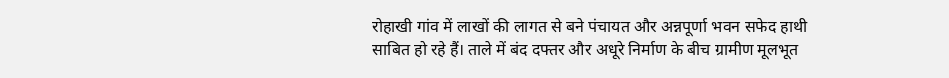रोहाखी गांव में लाखों की लागत से बने पंचायत और अन्नपूर्णा भवन सफेद हाथी साबित हो रहे हैं। ताले में बंद दफ्तर और अधूरे निर्माण के बीच ग्रामीण मूलभूत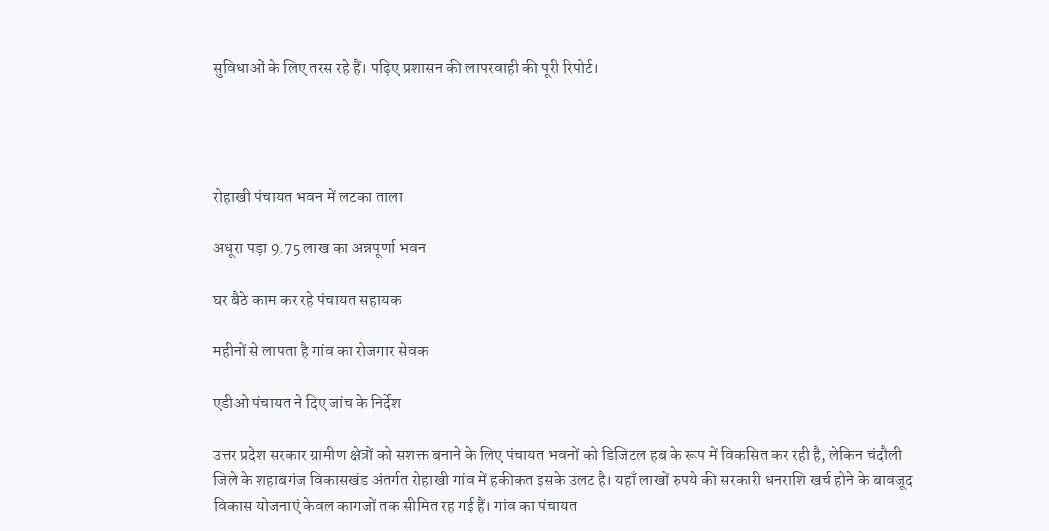सुविधाओं के लिए तरस रहे हैं। पढ़िए प्रशासन की लापरवाही की पूरी रिपोर्ट।




रोहाखी पंचायत भवन में लटका ताला

अधूरा पड़ा 9.75 लाख का अन्नपूर्णा भवन

घर बैठे काम कर रहे पंचायत सहायक

महीनों से लापता है गांव का रोजगार सेवक

एडीओ पंचायत ने दिए जांच के निर्देश

उत्तर प्रदेश सरकार ग्रामीण क्षेत्रों को सशक्त बनाने के लिए पंचायत भवनों को डिजिटल हब के रूप में विकसित कर रही है, लेकिन चंदौली जिले के शहाबगंज विकासखंड अंतर्गत रोहाखी गांव में हकीकत इसके उलट है। यहाँ लाखों रुपये की सरकारी धनराशि खर्च होने के बावजूद विकास योजनाएं केवल कागजों तक सीमित रह गई हैं। गांव का पंचायत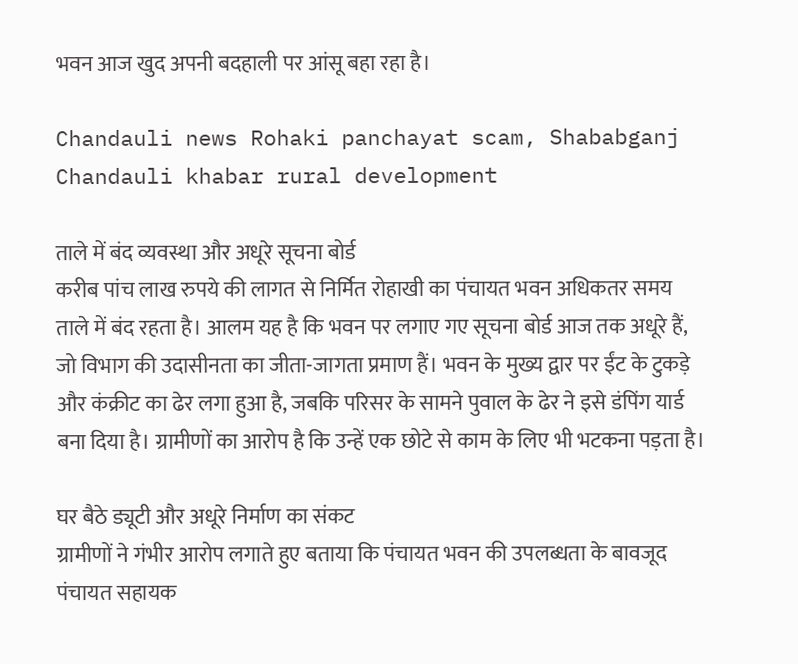भवन आज खुद अपनी बदहाली पर आंसू बहा रहा है।

Chandauli news Rohaki panchayat scam, Shababganj Chandauli khabar rural development

ताले में बंद व्यवस्था और अधूरे सूचना बोर्ड
करीब पांच लाख रुपये की लागत से निर्मित रोहाखी का पंचायत भवन अधिकतर समय ताले में बंद रहता है। आलम यह है कि भवन पर लगाए गए सूचना बोर्ड आज तक अधूरे हैं, जो विभाग की उदासीनता का जीता-जागता प्रमाण हैं। भवन के मुख्य द्वार पर ईंट के टुकड़े और कंक्रीट का ढेर लगा हुआ है, जबकि परिसर के सामने पुवाल के ढेर ने इसे डंपिंग यार्ड बना दिया है। ग्रामीणों का आरोप है कि उन्हें एक छोटे से काम के लिए भी भटकना पड़ता है।

घर बैठे ड्यूटी और अधूरे निर्माण का संकट
ग्रामीणों ने गंभीर आरोप लगाते हुए बताया कि पंचायत भवन की उपलब्धता के बावजूद पंचायत सहायक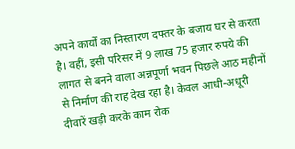अपने कार्यों का निस्तारण दफ्तर के बजाय घर से करता है। वहीं, इसी परिसर में 9 लाख 75 हजार रुपये की लागत से बनने वाला अन्नपूर्णा भवन पिछले आठ महीनों से निर्माण की राह देख रहा है। केवल आधी-अधूरी दीवारें खड़ी करके काम रोक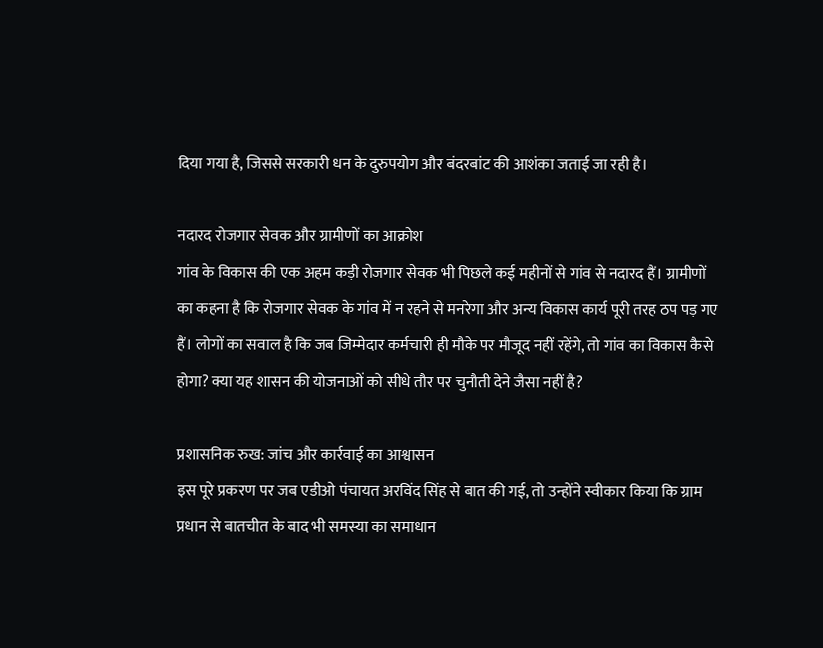दिया गया है, जिससे सरकारी धन के दुरुपयोग और बंदरबांट की आशंका जताई जा रही है।

नदारद रोजगार सेवक और ग्रामीणों का आक्रोश
गांव के विकास की एक अहम कड़ी रोजगार सेवक भी पिछले कई महीनों से गांव से नदारद हैं। ग्रामीणों का कहना है कि रोजगार सेवक के गांव में न रहने से मनरेगा और अन्य विकास कार्य पूरी तरह ठप पड़ गए हैं। लोगों का सवाल है कि जब जिम्मेदार कर्मचारी ही मौके पर मौजूद नहीं रहेंगे, तो गांव का विकास कैसे होगा? क्या यह शासन की योजनाओं को सीधे तौर पर चुनौती देने जैसा नहीं है?

प्रशासनिक रुख: जांच और कार्रवाई का आश्वासन
इस पूरे प्रकरण पर जब एडीओ पंचायत अरविंद सिंह से बात की गई, तो उन्होंने स्वीकार किया कि ग्राम प्रधान से बातचीत के बाद भी समस्या का समाधान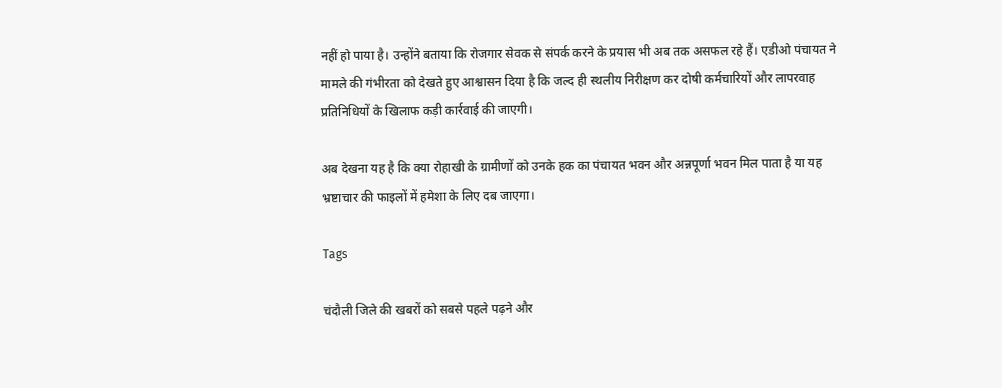नहीं हो पाया है। उन्होंने बताया कि रोजगार सेवक से संपर्क करने के प्रयास भी अब तक असफल रहे हैं। एडीओ पंचायत ने मामले की गंभीरता को देखते हुए आश्वासन दिया है कि जल्द ही स्थलीय निरीक्षण कर दोषी कर्मचारियों और लापरवाह प्रतिनिधियों के खिलाफ कड़ी कार्रवाई की जाएगी।

अब देखना यह है कि क्या रोहाखी के ग्रामीणों को उनके हक का पंचायत भवन और अन्नपूर्णा भवन मिल पाता है या यह भ्रष्टाचार की फाइलों में हमेशा के लिए दब जाएगा।

Tags

चंदौली जिले की खबरों को सबसे पहले पढ़ने और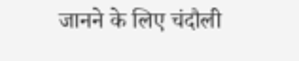जानने के लिए चंदौली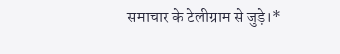समाचार के टेलीग्राम से जुड़े।*